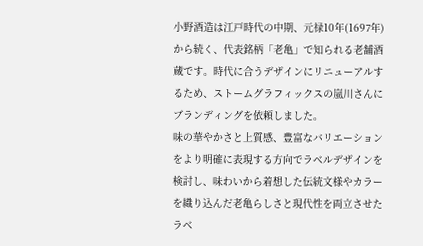小野酒造は江戸時代の中期、元禄10年(1697年)から続く、代表銘柄「老亀」で知られる老舗酒蔵です。時代に合うデザインにリニューアルするため、ストームグラフィックスの嵐川さんにブランディングを依頼しました。
味の華やかさと上質感、豊富なバリエーションをより明確に表現する方向でラベルデザインを検討し、味わいから着想した伝統文様やカラーを織り込んだ老亀らしさと現代性を両立させたラベ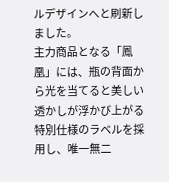ルデザインへと刷新しました。
主力商品となる「鳳凰」には、瓶の背面から光を当てると美しい透かしが浮かび上がる特別仕様のラベルを採用し、唯一無二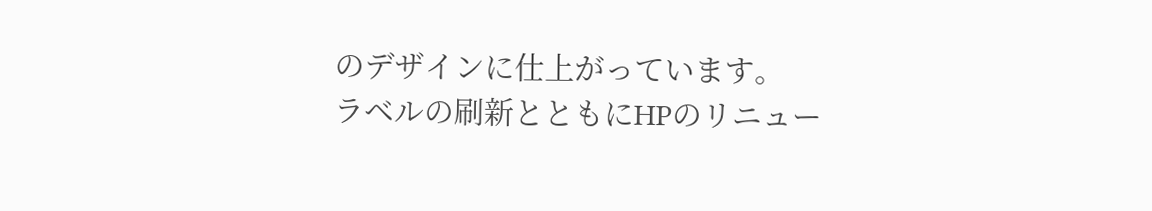のデザインに仕上がっています。
ラベルの刷新とともにHPのリニュー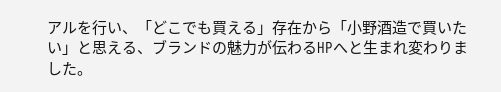アルを行い、「どこでも買える」存在から「小野酒造で買いたい」と思える、ブランドの魅力が伝わるHPへと生まれ変わりました。